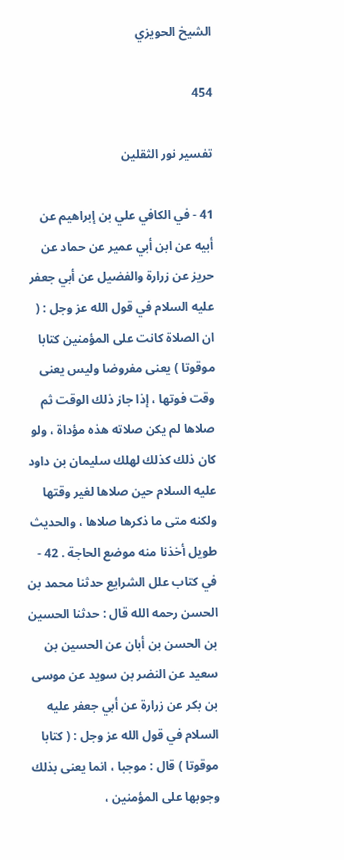الشيخ الحويزي

454

تفسير نور الثقلين

41 - في الكافي علي بن إبراهيم عن أبيه عن ابن أبي عمير عن حماد عن حريز عن زرارة والفضيل عن أبي جعفر عليه السلام في قول الله عز وجل : ( ان الصلاة كانت على المؤمنين كتابا موقوتا ) يعنى مفروضا وليس يعنى وقت فوتها ، إذا جاز ذلك الوقت ثم صلاها لم يكن صلاته هذه مؤداة ، ولو كان ذلك كذلك لهلك سليمان بن داود عليه السلام حين صلاها لغير وقتها ولكنه متى ما ذكرها صلاها ، والحديث طويل أخذنا منه موضع الحاجة . 42 - في كتاب علل الشرايع حدثنا محمد بن الحسن رحمه الله قال : حدثنا الحسين بن الحسن بن أبان عن الحسين بن سعيد عن النضر بن سويد عن موسى بن بكر عن زرارة عن أبي جعفر عليه السلام في قول الله عز وجل : ( كتابا موقوتا ) قال : موجبا ، انما يعنى بذلك وجوبها على المؤمنين ،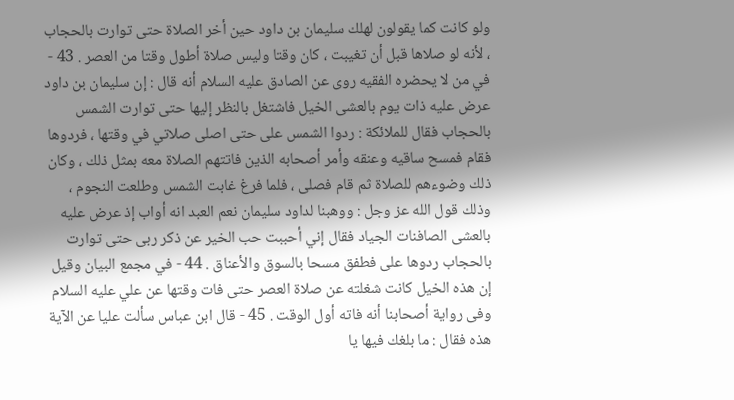ولو كانت كما يقولون لهلك سليمان بن داود حين أخر الصلاة حتى توارت بالحجاب ، لأنه لو صلاها قبل أن تغيبت ، كان وقتا وليس صلاة أطول وقتا من العصر . 43 - في من لا يحضره الفقيه روى عن الصادق عليه السلام أنه قال : إن سليمان بن داود عرض عليه ذات يوم بالعشى الخيل فاشتغل بالنظر إليها حتى توارت الشمس بالحجاب فقال للملائكة : ردوا الشمس على حتى اصلى صلاتي في وقتها ، فردوها فقام فمسح ساقيه وعنقه وأمر أصحابه الذين فاتتهم الصلاة معه بمثل ذلك ، وكان ذلك وضوءهم للصلاة ثم قام فصلى ، فلما فرغ غابت الشمس وطلعت النجوم ، وذلك قول الله عز وجل : ووهبنا لداود سليمان نعم العبد انه أواب إذ عرض عليه بالعشى الصافنات الجياد فقال إني أحببت حب الخير عن ذكر ربى حتى توارت بالحجاب ردوها على فطفق مسحا بالسوق والأعناق . 44 - في مجمع البيان وقيل إن هذه الخيل كانت شغلته عن صلاة العصر حتى فات وقتها عن علي عليه السلام وفى رواية أصحابنا أنه فاته أول الوقت . 45 - قال ابن عباس سألت عليا عن الآية هذه فقال : ما بلغك فيها يا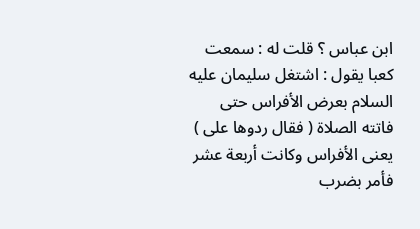ابن عباس ؟ قلت له : سمعت كعبا يقول : اشتغل سليمان عليه السلام بعرض الأفراس حتى فاتته الصلاة ( فقال ردوها على ) يعنى الأفراس وكانت أربعة عشر فأمر بضرب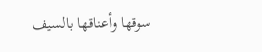سوقها وأعناقها بالسيف